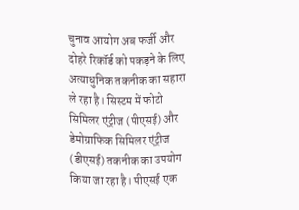चुनाव आयोग अब फर्जी और दोहरे रिकॉर्ड को पकड़ने के लिए अत्याधुनिक तकनीक का सहारा ले रहा है। सिस्टम में फोटो सिमिलर एंट्रीज (पीएसई) और डेमोग्राफिक सिमिलर एंट्रीज (डीएसई) तकनीक का उपयोग किया जा रहा है। पीएसई एक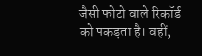जैसी फोटो वाले रिकॉर्ड को पकड़ता है। वहीं,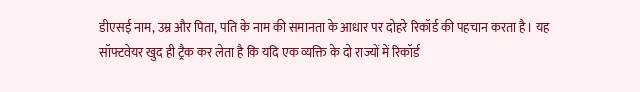डीएसई नाम, उम्र और पिता, पति के नाम की समानता के आधार पर दोहरे रिकॉर्ड की पहचान करता है। यह सॉफ्टवेयर खुद ही ट्रैक कर लेता है कि यदि एक व्यक्ति के दो राज्यों में रिकॉर्ड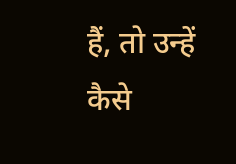हैं, तो उन्हें कैसे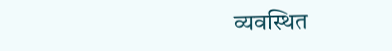व्यवस्थित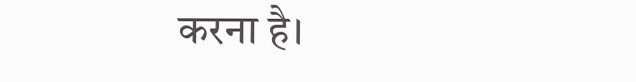करना है।